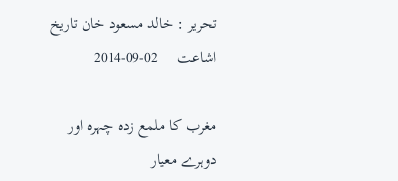تحریر : خالد مسعود خان تاریخ اشاعت     02-09-2014

مغرب کا ملمع زدہ چہرہ اور دوہرے معیار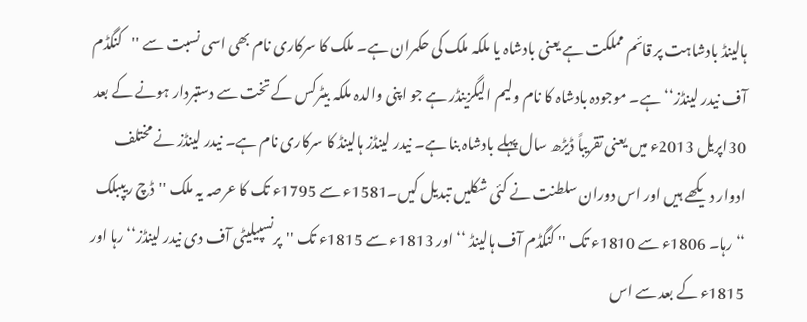ہالینڈ بادشاہت پر قائم مملکت ہے یعنی بادشاہ یا ملکہ ملک کی حکمران ہے۔ ملک کا سرکاری نام بھی اسی نسبت سے ''کنگڈم آف نیدر لینڈز‘‘ ہے۔ موجودہ بادشاہ کا نام ولیم الیگزینڈر ہے جو اپنی والدہ ملکہ بیٹرکس کے تخت سے دستبردار ہونے کے بعد 30اپریل 2013ء میں یعنی تقریباً ڈیڑھ سال پہلے بادشاہ بنا ہے۔ نیدر لینڈز ہالینڈ کا سرکاری نام ہے۔ نیدر لینڈز نے مختلف ادوار دیکھے ہیں اور اس دوران سلطنت نے کئی شکلیں تبدیل کیں۔1581ء سے 1795ء تک کا عرصہ یہ ملک ''ڈچ ریپبلک ‘‘ رہا۔ 1806ء سے 1810ء تک '' کنگڈم آف ہالینڈ ‘‘ اور 1813ء سے 1815ء تک ''پرنسپیلیٹی آف دی نیدر لینڈز‘‘ رہا اور 1815ء کے بعد سے اس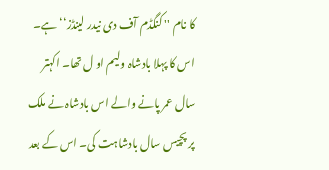کا نام '' کنگڈم آف دی نیدر لینڈز‘‘ ہے۔ اس کا پہلا بادشاہ ولیم او ل تھا۔ اکہتر سال عمر پانے والے اس بادشاہ نے ملک پر پچیس سال بادشاہت کی۔ اس کے بعد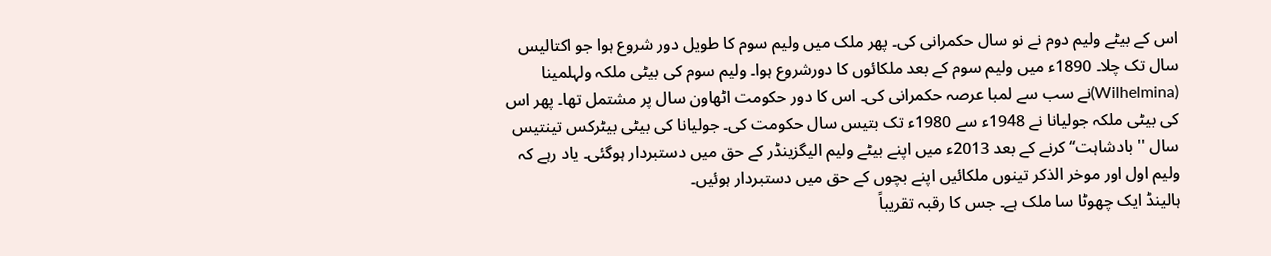اس کے بیٹے ولیم دوم نے نو سال حکمرانی کی۔ پھر ملک میں ولیم سوم کا طویل دور شروع ہوا جو اکتالیس سال تک چلا۔ 1890ء میں ولیم سوم کے بعد ملکائوں کا دورشروع ہوا۔ ولیم سوم کی بیٹی ملکہ ولہلمینا (Wilhelmina)نے سب سے لمبا عرصہ حکمرانی کی۔ اس کا دور حکومت اٹھاون سال پر مشتمل تھا۔ پھر اس کی بیٹی ملکہ جولیانا نے 1948ء سے 1980ء تک بتیس سال حکومت کی۔ جولیانا کی بیٹی بیٹرکس تینتیس سال '' بادشاہت‘‘ کرنے کے بعد 2013ء میں اپنے بیٹے ولیم الیگزینڈر کے حق میں دستبردار ہوگئی۔ یاد رہے کہ ولیم اول اور موخر الذکر تینوں ملکائیں اپنے بچوں کے حق میں دستبردار ہوئیں۔
ہالینڈ ایک چھوٹا سا ملک ہے۔ جس کا رقبہ تقریباً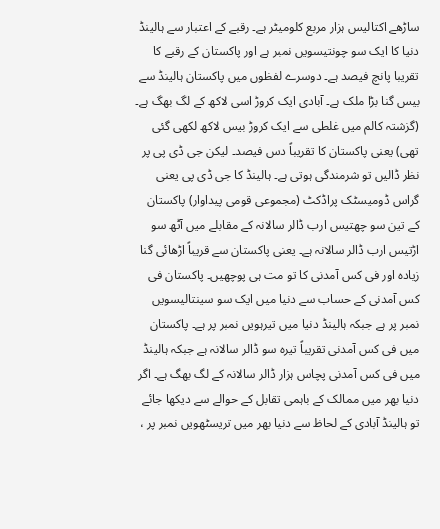ساڑھے اکتالیس ہزار مربع کلومیٹر ہے۔ رقبے کے اعتبار سے ہالینڈ دنیا کا ایک سو چونتیسویں نمبر ہے اور پاکستان کے رقبے کا تقریبا پانچ فیصد ہے۔ دوسرے لفظوں میں پاکستان ہالینڈ سے بیس گنا بڑا ملک ہے۔ آبادی ایک کروڑ اسی لاکھ کے لگ بھگ ہے۔ (گزشتہ کالم میں غلطی سے ایک کروڑ بیس لاکھ لکھی گئی تھی) یعنی پاکستان کا تقریباً دس فیصد۔ لیکن جی ڈی پی پر نظر ڈالیں تو شرمندگی ہوتی ہے۔ ہالینڈ کا جی ڈی پی یعنی گراس ڈومیسٹک پراڈکٹ (مجموعی قومی پیداوار) پاکستان کے تین سو چھتیس ارب ڈالر سالانہ کے مقابلے میں آٹھ سو اڑتیس ارب ڈالر سالانہ ہے۔ یعنی پاکستان سے قریباً اڑھائی گنا زیادہ اور فی کس آمدنی کا تو مت ہی پوچھیں۔ پاکستان فی کس آمدنی کے حساب سے دنیا میں ایک سو سینتالیسویں نمبر پر ہے جبکہ ہالینڈ دنیا میں تیرہویں نمبر پر ہے۔ پاکستان میں فی کس آمدنی تقریباً تیرہ سو ڈالر سالانہ ہے جبکہ ہالینڈ میں فی کس آمدنی پچاس ہزار ڈالر سالانہ کے لگ بھگ ہے۔ اگر دنیا بھر میں ممالک کے باہمی تقابل کے حوالے سے دیکھا جائے تو ہالینڈ آبادی کے لحاظ سے دنیا بھر میں تریسٹھویں نمبر پر ،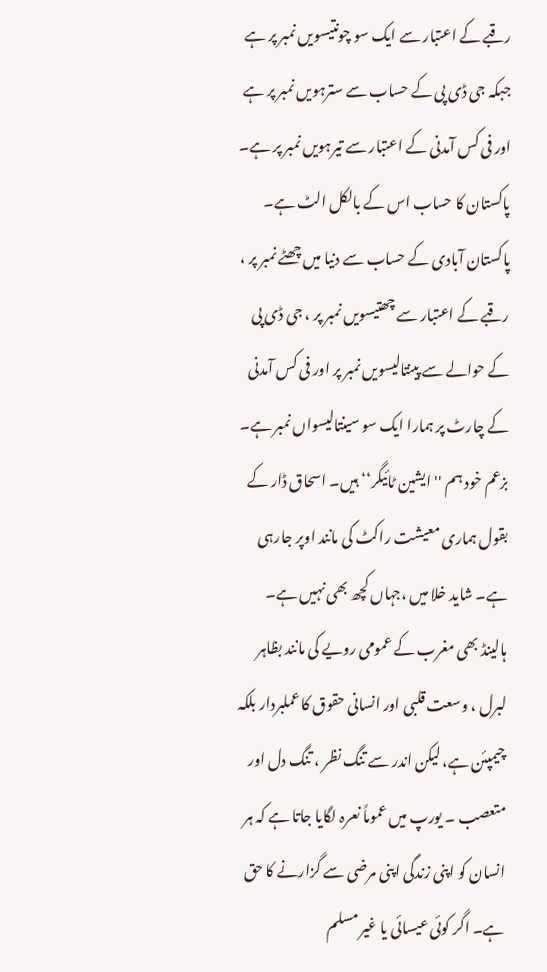رقبے کے اعتبار سے ایک سو چونتیسویں نمبر پر ہے جبکہ جی ڈی پی کے حساب سے سترہویں نمبر پر ہے اور فی کس آمدنی کے اعتبار سے تیرہویں نمبر پر ہے۔ پاکستان کا حساب اس کے بالکل الٹ ہے۔ پاکستان آبادی کے حساب سے دنیا میں چھٹے نمبر پر ، رقبے کے اعتبار سے چھتیسویں نمبر پر ، جی ڈی پی کے حوالے سے پینتالیسویں نمبر پر اور فی کس آمدنی کے چارٹ پر ہمارا ایک سو سینتالیسواں نمبر ہے۔ بزعم خود ہم '' ایشین ٹائیگر‘‘ ہیں۔ اسحاق ڈار کے بقول ہماری معیشت راکٹ کی مانند اوپر جارہی ہے۔ شاید خلا میں ،جہاں کچھ بھی نہیں ہے۔
ہالینڈ بھی مغرب کے عمومی رویے کی مانند بظاہر لبرل ، وسعت قلبی اور انسانی حقوق کا عملبردار بلکہ چیمپئن ہے، لیکن اندر سے تنگ نظر ، تنگ دل اور متعصب ۔ یورپ میں عموماً نعرہ لگایا جاتا ہے کہ ہر انسان کو اپنی زندگی اپنی مرضی سے گزارنے کا حق ہے۔ اگر کوئی عیسائی یا غیر مسلم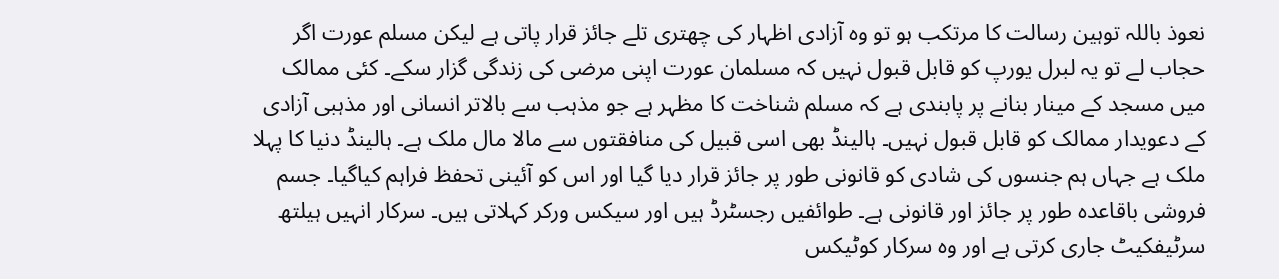نعوذ باللہ توہین رسالت کا مرتکب ہو تو وہ آزادی اظہار کی چھتری تلے جائز قرار پاتی ہے لیکن مسلم عورت اگر حجاب لے تو یہ لبرل یورپ کو قابل قبول نہیں کہ مسلمان عورت اپنی مرضی کی زندگی گزار سکے۔ کئی ممالک میں مسجد کے مینار بنانے پر پابندی ہے کہ مسلم شناخت کا مظہر ہے جو مذہب سے بالاتر انسانی اور مذہبی آزادی کے دعویدار ممالک کو قابل قبول نہیں۔ ہالینڈ بھی اسی قبیل کی منافقتوں سے مالا مال ملک ہے۔ ہالینڈ دنیا کا پہلا ملک ہے جہاں ہم جنسوں کی شادی کو قانونی طور پر جائز قرار دیا گیا اور اس کو آئینی تحفظ فراہم کیاگیا۔ جسم فروشی باقاعدہ طور پر جائز اور قانونی ہے۔ طوائفیں رجسٹرڈ ہیں اور سیکس ورکر کہلاتی ہیں۔ سرکار انہیں ہیلتھ سرٹیفکیٹ جاری کرتی ہے اور وہ سرکار کوٹیکس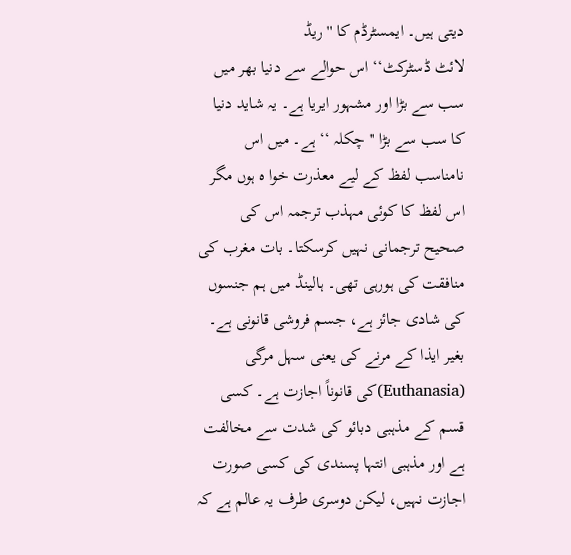دیتی ہیں۔ ایمسٹرڈم کا '' ریڈ
لائٹ ڈسٹرکٹ‘‘ اس حوالے سے دنیا بھر میں سب سے بڑا اور مشہور ایریا ہے۔ یہ شاید دنیا کا سب سے بڑا '' چکلہ ‘‘ ہے۔ میں اس نامناسب لفظ کے لیے معذرت خوا ہ ہوں مگر اس لفظ کا کوئی مہذب ترجمہ اس کی صحیح ترجمانی نہیں کرسکتا۔ بات مغرب کی منافقت کی ہورہی تھی۔ ہالینڈ میں ہم جنسوں کی شادی جائز ہے، جسم فروشی قانونی ہے۔ بغیر ایذا کے مرنے کی یعنی سہل مرگی (Euthanasia)کی قانوناً اجازت ہے۔ کسی قسم کے مذہبی دبائو کی شدت سے مخالفت ہے اور مذہبی انتہا پسندی کی کسی صورت اجازت نہیں، لیکن دوسری طرف یہ عالم ہے کہ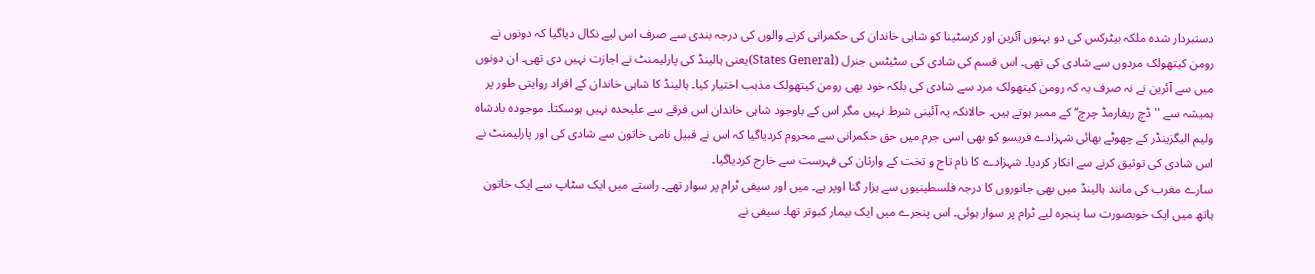دستبردار شدہ ملکہ بیٹرکس کی دو بہنوں آئرین اور کرسٹینا کو شاہی خاندان کی حکمرانی کرنے والوں کی درجہ بندی سے صرف اس لیے نکال دیاگیا کہ دونوں نے رومن کیتھولک مردوں سے شادی کی تھی۔ اس قسم کی شادی کی سٹیٹس جنرل (States General)یعنی ہالینڈ کی پارلیمنٹ نے اجازت نہیں دی تھی۔ ان دونوں میں سے آئرین نے نہ صرف یہ کہ رومن کیتھولک مرد سے شادی کی بلکہ خود بھی رومن کیتھولک مذہب اختیار کیا۔ ہالینڈ کا شاہی خاندان کے افراد روایتی طور پر ہمیشہ سے '' ڈچ ریفارمڈ چرچ‘‘ کے ممبر ہوتے ہیں۔ حالانکہ یہ آئینی شرط نہیں مگر اس کے باوجود شاہی خاندان اس فرقے سے علیحدہ نہیں ہوسکتا۔ موجودہ بادشاہ ولیم الیگزینڈر کے چھوٹے بھائی شہزادے فریسو کو بھی اسی جرم میں حق حکمرانی سے محروم کردیاگیا کہ اس نے قبیل نامی خاتون سے شادی کی اور پارلیمنٹ نے اس شادی کی توثیق کرنے سے انکار کردیا۔ شہزادے کا نام تاج و تخت کے وارثان کی فہرست سے خارج کردیاگیا۔
سارے مغرب کی مانند ہالینڈ میں بھی جانوروں کا درجہ فلسطینیوں سے ہزار گنا اوپر ہے۔ میں اور سیفی ٹرام پر سوار تھے۔ راستے میں ایک سٹاپ سے ایک خاتون ہاتھ میں ایک خوبصورت سا پنجرہ لیے ٹرام پر سوار ہوئی۔ اس پنجرے میں ایک بیمار کبوتر تھا۔ سیفی نے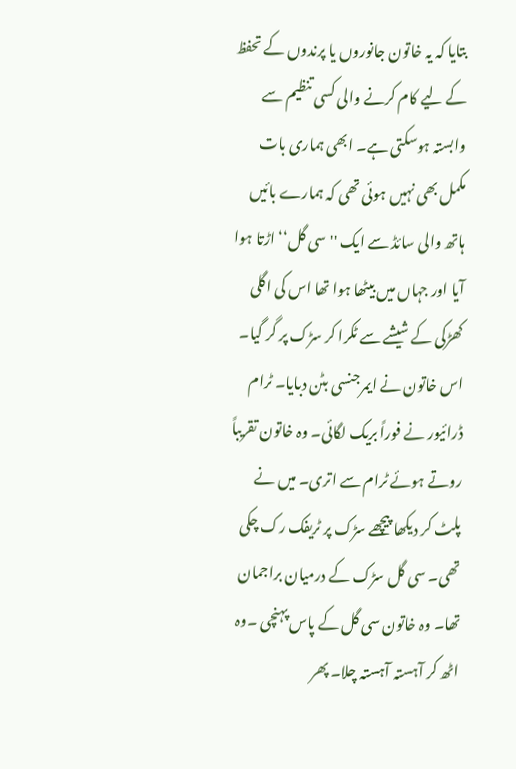بتایا کہ یہ خاتون جانوروں یا پرندوں کے تحفظ کے لیے کام کرنے والی کسی تنظیم سے وابستہ ہوسکتی ہے۔ ابھی ہماری بات مکمل بھی نہیں ہوئی تھی کہ ہمارے بائیں ہاتھ والی سائڈ سے ایک '' سی گل‘‘ اڑتا ہوا آیا اور جہاں میں بیٹھا ہوا تھا اس کی اگلی کھڑکی کے شیشے سے ٹکرا کر سڑک پر گر گیا۔ اس خاتون نے ایمرجنسی بٹن دبایا۔ ٹرام ڈرائیور نے فوراً بریک لگائی۔ وہ خاتون تقریباً روتے ہوئے ٹرام سے اتری۔ میں نے پلٹ کر دیکھا پیچھے سڑک پر ٹریفک رک چکی تھی۔ سی گل سڑک کے درمیان براجمان تھا۔ وہ خاتون سی گل کے پاس پہنچی ۔وہ اٹھ کر آہستہ آہستہ چلا۔ پھر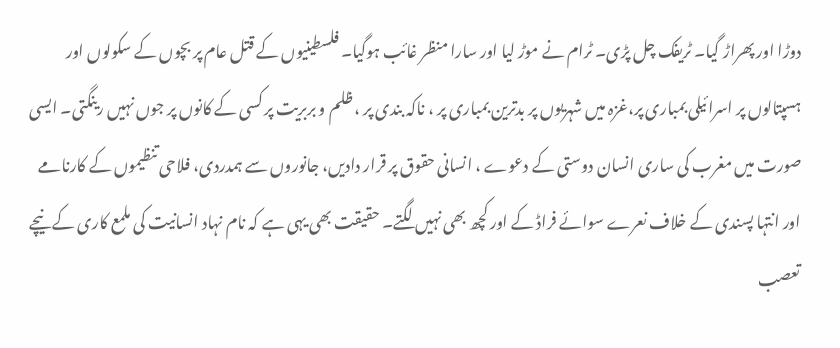دوڑا اور پھراڑ گیا۔ ٹریفک چل پڑی۔ ٹرام نے موڑ لیا اور سارا منظر غائب ہوگیا۔ فلسطینیوں کے قتل عام پر بچوں کے سکولوں اور ہسپتالوں پر اسرائیلی بمباری پر،غزہ میں شہریوں پر بدترین بمباری پر ، ناکہ بندی پر ، ظلم و بربریت پر کسی کے کانوں پر جوں نہیں رینگتی۔ ایسی صورت میں مغرب کی ساری انسان دوستی کے دعوے ، انسانی حقوق پر قرار دادیں، جانوروں سے ہمدردی، فلاحی تنظیموں کے کارنامے اور انتہا پسندی کے خلاف نعرے سوائے فراڈ کے اور کچھ بھی نہیں لگتے۔ حقیقت بھی یہی ہے کہ نام نہاد انسانیت کی ملمع کاری کے نیچے تعصب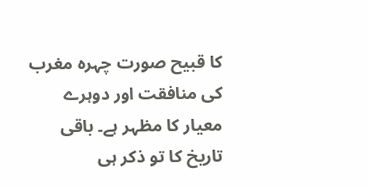کا قبیح صورت چہرہ مغرب کی منافقت اور دوہرے معیار کا مظہر ہے۔ باقی تاریخ کا تو ذکر ہی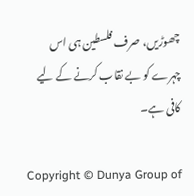چھوڑیں، صرف فلسطین ہی اس چہرے کو بے نقاب کرنے کے لیے کافی ہے۔

Copyright © Dunya Group of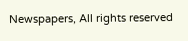Newspapers, All rights reserved